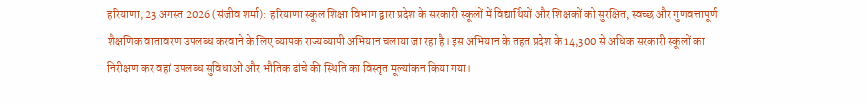हरियाणा, 23 अगस्त 2026 (संजीव शर्मा): हरियाणा स्कूल शिक्षा विभाग द्वारा प्रदेश के सरकारी स्कूलों में विद्यार्थियों और शिक्षकों को सुरक्षित, स्वच्छ और गुणवत्तापूर्ण शैक्षणिक वातावरण उपलब्ध करवाने के लिए व्यापक राज्यव्यापी अभियान चलाया जा रहा है। इस अभियान के तहत प्रदेश के 14,300 से अधिक सरकारी स्कूलों का निरीक्षण कर वहां उपलब्ध सुविधाओं और भौतिक ढांचे की स्थिति का विस्तृत मूल्यांकन किया गया।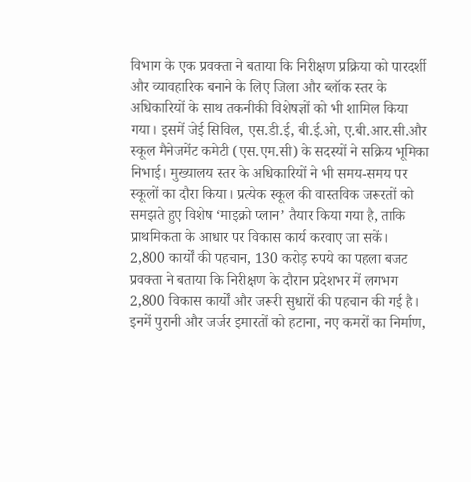विभाग के एक प्रवक्ता ने बताया कि निरीक्षण प्रक्रिया को पारदर्शी और व्यावहारिक बनाने के लिए जिला और ब्लॉक स्तर के अधिकारियों के साथ तकनीकी विशेषज्ञों को भी शामिल किया गया। इसमें जेई सिविल, एस.डी.ई, बी.ई.ओ, ए.बी.आर.सी.और स्कूल मैनेजमेंट कमेटी (एस.एम.सी) के सदस्यों ने सक्रिय भूमिका निभाई। मुख्यालय स्तर के अधिकारियों ने भी समय-समय पर स्कूलों का दौरा किया। प्रत्येक स्कूल की वास्तविक जरूरतों को समझते हुए विशेष ‘माइक्रो प्लान’ तैयार किया गया है, ताकि प्राथमिकता के आधार पर विकास कार्य करवाए जा सकें।
2,800 कार्यों की पहचान, 130 करोड़ रुपये का पहला बजट
प्रवक्ता ने बताया कि निरीक्षण के दौरान प्रदेशभर में लगभग 2,800 विकास कार्यों और जरूरी सुधारों की पहचान की गई है। इनमें पुरानी और जर्जर इमारतों को हटाना, नए कमरों का निर्माण,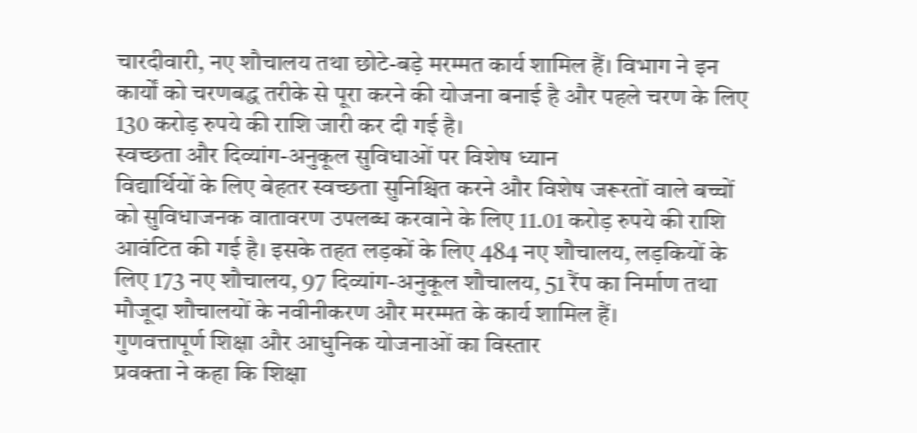चारदीवारी, नए शौचालय तथा छोटे-बड़े मरम्मत कार्य शामिल हैं। विभाग ने इन कार्यों को चरणबद्ध तरीके से पूरा करने की योजना बनाई है और पहले चरण के लिए 130 करोड़ रुपये की राशि जारी कर दी गई है।
स्वच्छता और दिव्यांग-अनुकूल सुविधाओं पर विशेष ध्यान
विद्यार्थियों के लिए बेहतर स्वच्छता सुनिश्चित करने और विशेष जरूरतों वाले बच्चों को सुविधाजनक वातावरण उपलब्ध करवाने के लिए 11.01 करोड़ रुपये की राशि आवंटित की गई है। इसके तहत लड़कों के लिए 484 नए शौचालय, लड़कियों के लिए 173 नए शौचालय, 97 दिव्यांग-अनुकूल शौचालय, 51 रैंप का निर्माण तथा मौजूदा शौचालयों के नवीनीकरण और मरम्मत के कार्य शामिल हैं।
गुणवत्तापूर्ण शिक्षा और आधुनिक योजनाओं का विस्तार
प्रवक्ता ने कहा कि शिक्षा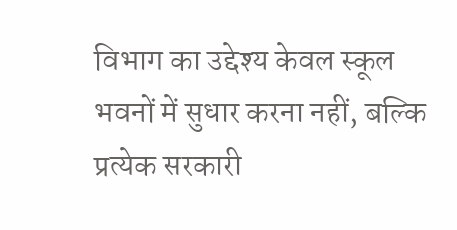विभाग का उद्देश्य केवल स्कूल भवनों में सुधार करना नहीं, बल्कि प्रत्येक सरकारी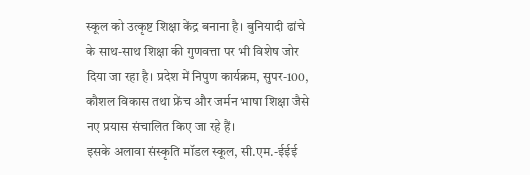स्कूल को उत्कृष्ट शिक्षा केंद्र बनाना है। बुनियादी ढांचे के साथ-साथ शिक्षा की गुणवत्ता पर भी विशेष जोर दिया जा रहा है। प्रदेश में निपुण कार्यक्रम, सुपर-100, कौशल विकास तथा फ्रेंच और जर्मन भाषा शिक्षा जैसे नए प्रयास संचालित किए जा रहे हैं।
इसके अलावा संस्कृति मॉडल स्कूल, सी.एम.-ईईई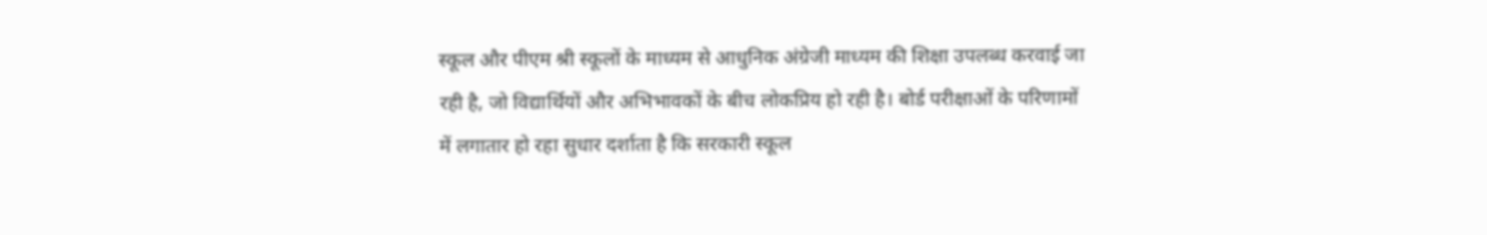स्कूल और पीएम श्री स्कूलों के माध्यम से आधुनिक अंग्रेजी माध्यम की शिक्षा उपलब्ध करवाई जा रही है, जो विद्यार्थियों और अभिभावकों के बीच लोकप्रिय हो रही है। बोर्ड परीक्षाओं के परिणामों में लगातार हो रहा सुधार दर्शाता है कि सरकारी स्कूल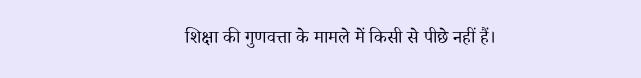शिक्षा की गुणवत्ता के मामले में किसी से पीछे नहीं हैं।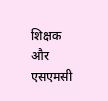शिक्षक और एसएमसी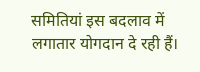समितियां इस बदलाव में लगातार योगदान दे रही हैं।